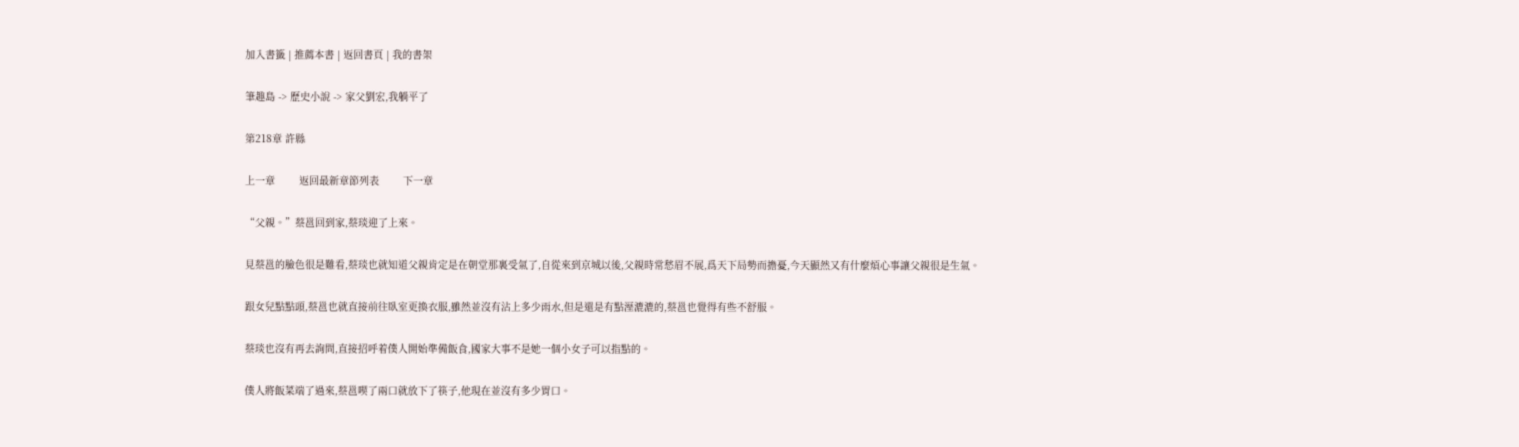加入書籤 | 推薦本書 | 返回書頁 | 我的書架

筆趣島 -> 歷史小說 -> 家父劉宏,我躺平了

第218章 許縣

上一章        返回最新章節列表        下一章

“父親。”蔡邕回到家,蔡琰迎了上來。

見蔡邕的臉色很是難看,蔡琰也就知道父親肯定是在朝堂那裏受氣了,自從來到京城以後,父親時常愁眉不展,爲天下局勢而擔憂,今天顯然又有什麼煩心事讓父親很是生氣。

跟女兒點點頭,蔡邕也就直接前往臥室更換衣服,雖然並沒有沾上多少雨水,但是還是有點溼漉漉的,蔡邕也覺得有些不舒服。

蔡琰也沒有再去詢問,直接招呼着僕人開始準備飯食,國家大事不是她一個小女子可以指點的。

僕人將飯菜端了過來,蔡邕喫了兩口就放下了筷子,他現在並沒有多少胃口。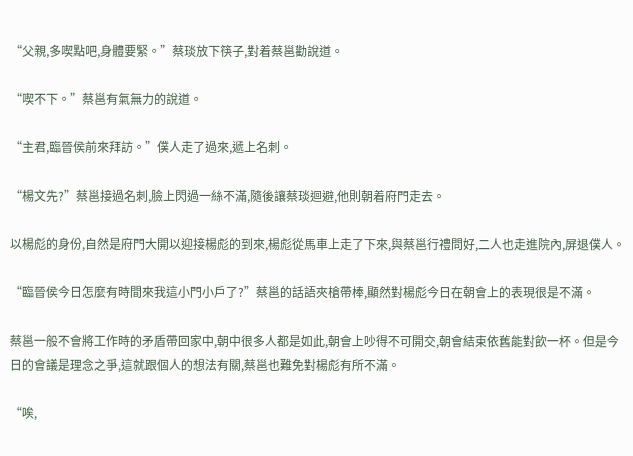“父親,多喫點吧,身體要緊。”蔡琰放下筷子,對着蔡邕勸說道。

“喫不下。”蔡邕有氣無力的說道。

“主君,臨晉侯前來拜訪。”僕人走了過來,遞上名刺。

“楊文先?”蔡邕接過名刺,臉上閃過一絲不滿,隨後讓蔡琰迴避,他則朝着府門走去。

以楊彪的身份,自然是府門大開以迎接楊彪的到來,楊彪從馬車上走了下來,與蔡邕行禮問好,二人也走進院內,屏退僕人。

“臨晉侯今日怎麼有時間來我這小門小戶了?”蔡邕的話語夾槍帶棒,顯然對楊彪今日在朝會上的表現很是不滿。

蔡邕一般不會將工作時的矛盾帶回家中,朝中很多人都是如此,朝會上吵得不可開交,朝會結束依舊能對飲一杯。但是今日的會議是理念之爭,這就跟個人的想法有關,蔡邕也難免對楊彪有所不滿。

“唉,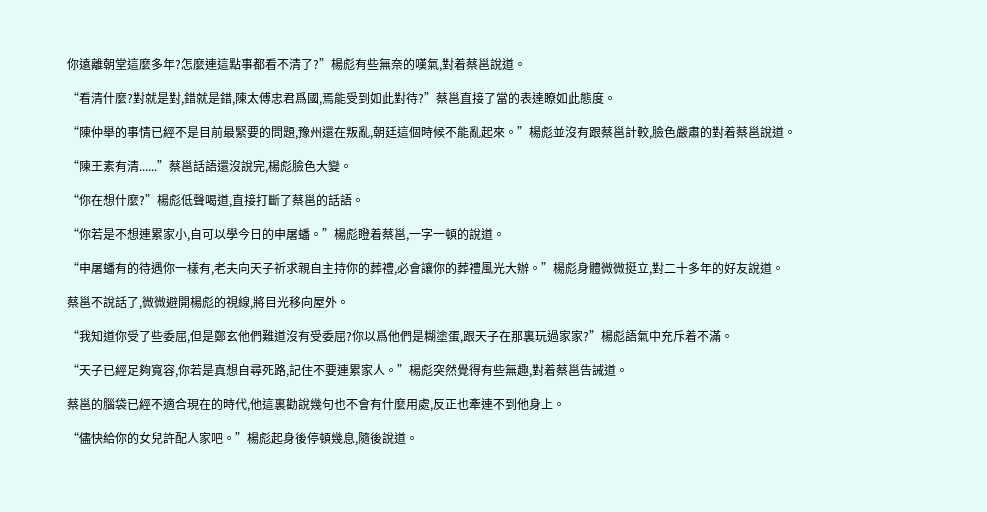你遠離朝堂這麼多年?怎麼連這點事都看不清了?”楊彪有些無奈的嘆氣,對着蔡邕說道。

“看清什麼?對就是對,錯就是錯,陳太傅忠君爲國,焉能受到如此對待?”蔡邕直接了當的表達瞭如此態度。

“陳仲舉的事情已經不是目前最緊要的問題,豫州還在叛亂,朝廷這個時候不能亂起來。”楊彪並沒有跟蔡邕計較,臉色嚴肅的對着蔡邕說道。

“陳王素有清......”蔡邕話語還沒說完,楊彪臉色大變。

“你在想什麼?”楊彪低聲喝道,直接打斷了蔡邕的話語。

“你若是不想連累家小,自可以學今日的申屠蟠。”楊彪瞪着蔡邕,一字一頓的說道。

“申屠蟠有的待遇你一樣有,老夫向天子祈求親自主持你的葬禮,必會讓你的葬禮風光大辦。”楊彪身體微微挺立,對二十多年的好友說道。

蔡邕不說話了,微微避開楊彪的視線,將目光移向屋外。

“我知道你受了些委屈,但是鄭玄他們難道沒有受委屈?你以爲他們是糊塗蛋,跟天子在那裏玩過家家?”楊彪語氣中充斥着不滿。

“天子已經足夠寬容,你若是真想自尋死路,記住不要連累家人。”楊彪突然覺得有些無趣,對着蔡邕告誡道。

蔡邕的腦袋已經不適合現在的時代,他這裏勸說幾句也不會有什麼用處,反正也牽連不到他身上。

“儘快給你的女兒許配人家吧。”楊彪起身後停頓幾息,隨後說道。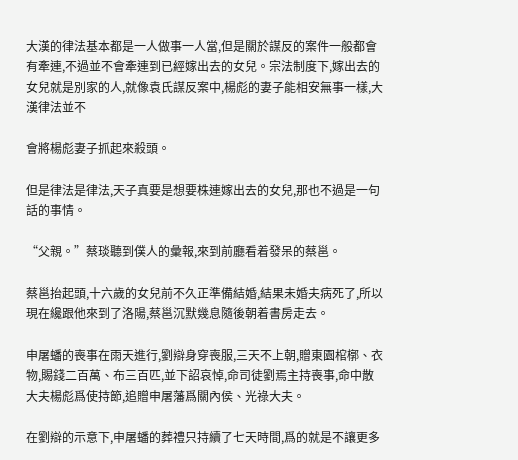大漢的律法基本都是一人做事一人當,但是關於謀反的案件一般都會有牽連,不過並不會牽連到已經嫁出去的女兒。宗法制度下,嫁出去的女兒就是別家的人,就像袁氏謀反案中,楊彪的妻子能相安無事一樣,大漢律法並不

會將楊彪妻子抓起來殺頭。

但是律法是律法,天子真要是想要株連嫁出去的女兒,那也不過是一句話的事情。

“父親。”蔡琰聽到僕人的彙報,來到前廳看着發呆的蔡邕。

蔡邕抬起頭,十六歲的女兒前不久正準備結婚,結果未婚夫病死了,所以現在纔跟他來到了洛陽,蔡邕沉默幾息隨後朝着書房走去。

申屠蟠的喪事在雨天進行,劉辯身穿喪服,三天不上朝,贈東園棺槨、衣物,賜錢二百萬、布三百匹,並下詔哀悼,命司徒劉焉主持喪事,命中散大夫楊彪爲使持節,追贈申屠藩爲關內侯、光祿大夫。

在劉辯的示意下,申屠蟠的葬禮只持續了七天時間,爲的就是不讓更多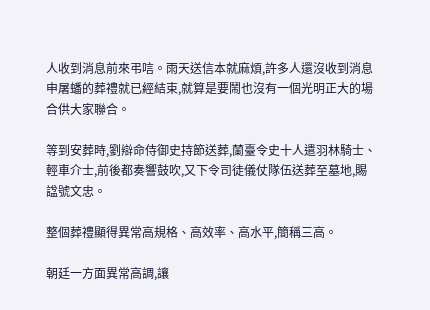人收到消息前來弔唁。雨天送信本就麻煩,許多人還沒收到消息申屠蟠的葬禮就已經結束,就算是要鬧也沒有一個光明正大的場合供大家聯合。

等到安葬時,劉辯命侍御史持節送葬,蘭臺令史十人遣羽林騎士、輕車介士,前後都奏響鼓吹,又下令司徒儀仗隊伍送葬至墓地,賜諡號文忠。

整個葬禮顯得異常高規格、高效率、高水平,簡稱三高。

朝廷一方面異常高調,讓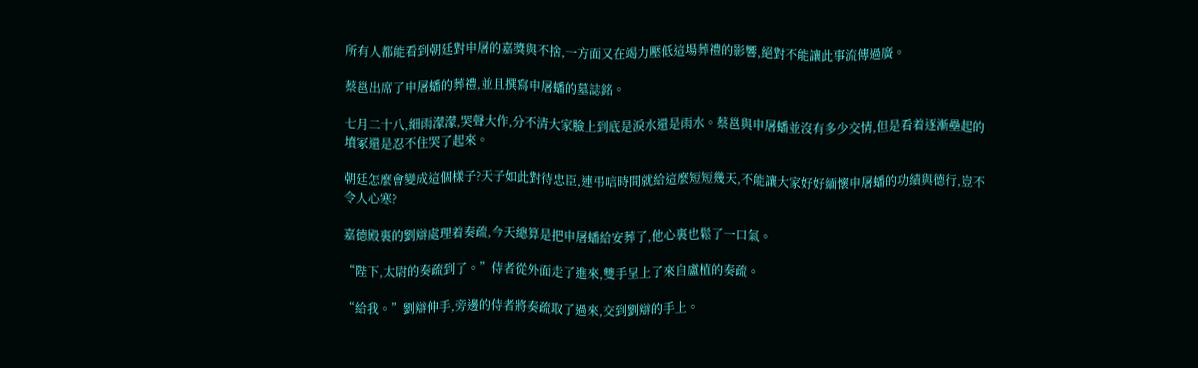所有人都能看到朝廷對申屠的嘉獎與不捨,一方面又在竭力壓低這場葬禮的影響,絕對不能讓此事流傳過廣。

蔡邕出席了申屠蟠的葬禮,並且撰寫申屠蟠的墓誌銘。

七月二十八,細雨濛濛,哭聲大作,分不清大家臉上到底是淚水還是雨水。蔡邕與申屠蟠並沒有多少交情,但是看着逐漸壘起的墳冢還是忍不住哭了起來。

朝廷怎麼會變成這個樣子?天子如此對待忠臣,連弔唁時間就給這麼短短幾天,不能讓大家好好緬懷申屠蟠的功績與德行,豈不令人心寒?

嘉德殿裏的劉辯處理着奏疏,今天總算是把申屠蟠給安葬了,他心裏也鬆了一口氣。

“陛下,太尉的奏疏到了。”侍者從外面走了進來,雙手呈上了來自盧植的奏疏。

“給我。”劉辯伸手,旁邊的侍者將奏疏取了過來,交到劉辯的手上。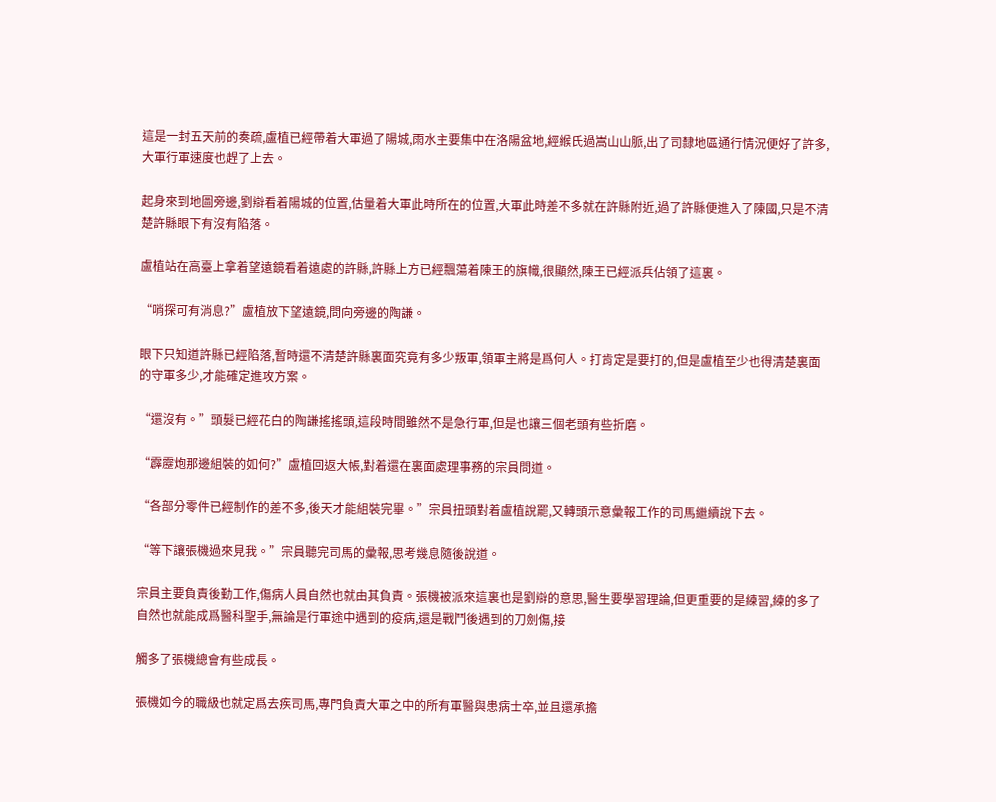這是一封五天前的奏疏,盧植已經帶着大軍過了陽城,雨水主要集中在洛陽盆地,經緱氏過嵩山山脈,出了司隸地區通行情況便好了許多,大軍行軍速度也趕了上去。

起身來到地圖旁邊,劉辯看着陽城的位置,估量着大軍此時所在的位置,大軍此時差不多就在許縣附近,過了許縣便進入了陳國,只是不清楚許縣眼下有沒有陷落。

盧植站在高臺上拿着望遠鏡看着遠處的許縣,許縣上方已經飄蕩着陳王的旗幟,很顯然,陳王已經派兵佔領了這裏。

“哨探可有消息?”盧植放下望遠鏡,問向旁邊的陶謙。

眼下只知道許縣已經陷落,暫時還不清楚許縣裏面究竟有多少叛軍,領軍主將是爲何人。打肯定是要打的,但是盧植至少也得清楚裏面的守軍多少,才能確定進攻方案。

“還沒有。”頭髮已經花白的陶謙搖搖頭,這段時間雖然不是急行軍,但是也讓三個老頭有些折磨。

“霹靂炮那邊組裝的如何?”盧植回返大帳,對着還在裏面處理事務的宗員問道。

“各部分零件已經制作的差不多,後天才能組裝完畢。”宗員扭頭對着盧植說罷,又轉頭示意彙報工作的司馬繼續說下去。

“等下讓張機過來見我。”宗員聽完司馬的彙報,思考幾息隨後說道。

宗員主要負責後勤工作,傷病人員自然也就由其負責。張機被派來這裏也是劉辯的意思,醫生要學習理論,但更重要的是練習,練的多了自然也就能成爲醫科聖手,無論是行軍途中遇到的疫病,還是戰鬥後遇到的刀劍傷,接

觸多了張機總會有些成長。

張機如今的職級也就定爲去疾司馬,專門負責大軍之中的所有軍醫與患病士卒,並且還承擔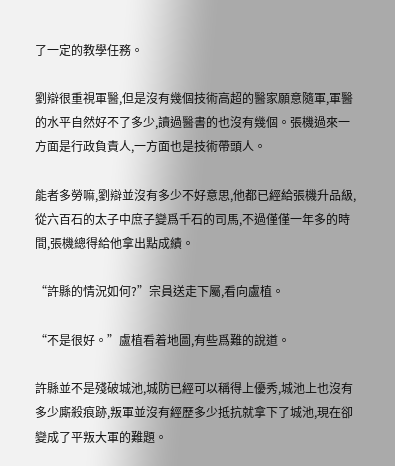了一定的教學任務。

劉辯很重視軍醫,但是沒有幾個技術高超的醫家願意隨軍,軍醫的水平自然好不了多少,讀過醫書的也沒有幾個。張機過來一方面是行政負責人,一方面也是技術帶頭人。

能者多勞嘛,劉辯並沒有多少不好意思,他都已經給張機升品級,從六百石的太子中庶子變爲千石的司馬,不過僅僅一年多的時間,張機總得給他拿出點成績。

“許縣的情況如何?”宗員送走下屬,看向盧植。

“不是很好。”盧植看着地圖,有些爲難的說道。

許縣並不是殘破城池,城防已經可以稱得上優秀,城池上也沒有多少廝殺痕跡,叛軍並沒有經歷多少抵抗就拿下了城池,現在卻變成了平叛大軍的難題。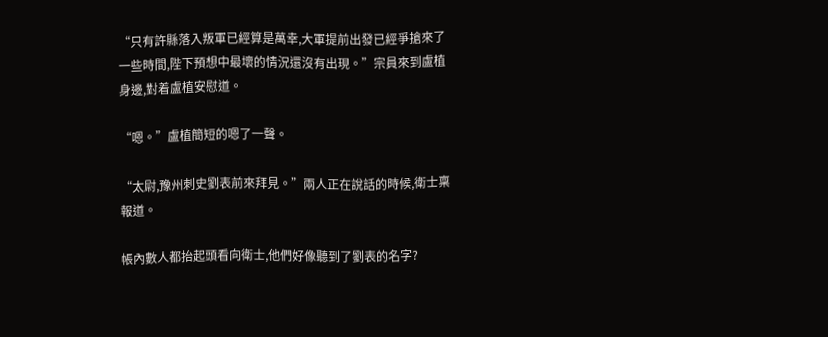“只有許縣落入叛軍已經算是萬幸,大軍提前出發已經爭搶來了一些時間,陛下預想中最壞的情況還沒有出現。”宗員來到盧植身邊,對着盧植安慰道。

“嗯。”盧植簡短的嗯了一聲。

“太尉,豫州刺史劉表前來拜見。”兩人正在說話的時候,衛士稟報道。

帳內數人都抬起頭看向衛士,他們好像聽到了劉表的名字?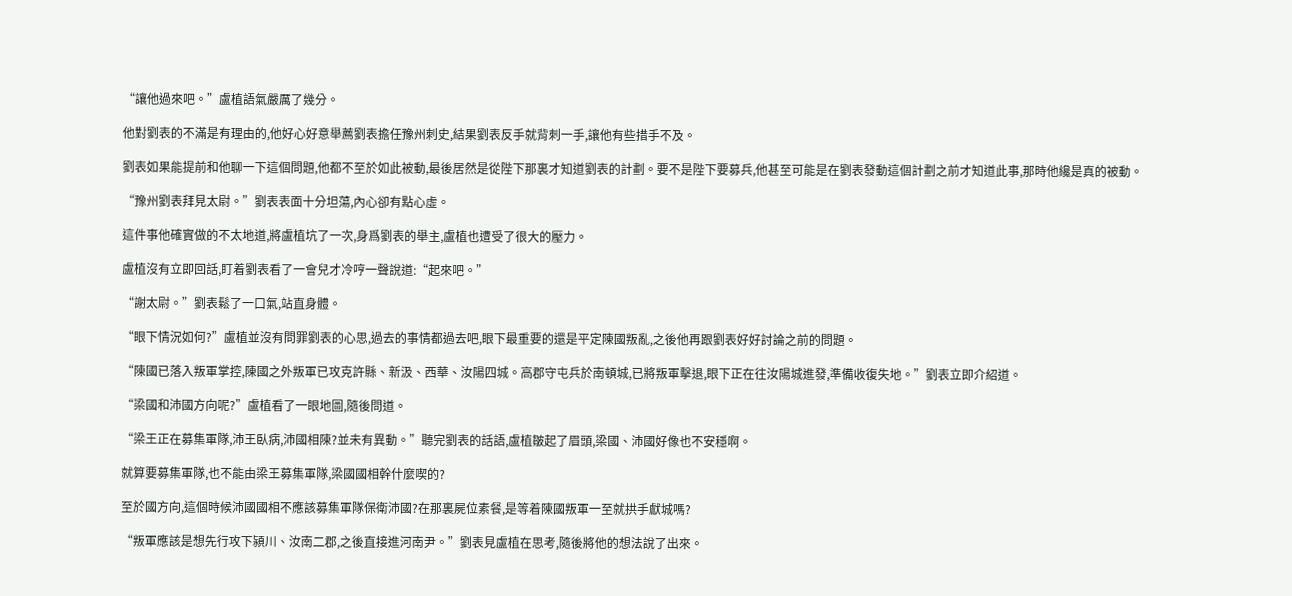“讓他過來吧。”盧植語氣嚴厲了幾分。

他對劉表的不滿是有理由的,他好心好意舉薦劉表擔任豫州刺史,結果劉表反手就背刺一手,讓他有些措手不及。

劉表如果能提前和他聊一下這個問題,他都不至於如此被動,最後居然是從陛下那裏才知道劉表的計劃。要不是陛下要募兵,他甚至可能是在劉表發動這個計劃之前才知道此事,那時他纔是真的被動。

“豫州劉表拜見太尉。”劉表表面十分坦蕩,內心卻有點心虛。

這件事他確實做的不太地道,將盧植坑了一次,身爲劉表的舉主,盧植也遭受了很大的壓力。

盧植沒有立即回話,盯着劉表看了一會兒才冷哼一聲說道:“起來吧。”

“謝太尉。”劉表鬆了一口氣,站直身體。

“眼下情況如何?”盧植並沒有問罪劉表的心思,過去的事情都過去吧,眼下最重要的還是平定陳國叛亂,之後他再跟劉表好好討論之前的問題。

“陳國已落入叛軍掌控,陳國之外叛軍已攻克許縣、新汲、西華、汝陽四城。高郡守屯兵於南頓城,已將叛軍擊退,眼下正在往汝陽城進發,準備收復失地。”劉表立即介紹道。

“梁國和沛國方向呢?”盧植看了一眼地圖,隨後問道。

“梁王正在募集軍隊,沛王臥病,沛國相陳?並未有異動。”聽完劉表的話語,盧植皺起了眉頭,梁國、沛國好像也不安穩啊。

就算要募集軍隊,也不能由梁王募集軍隊,梁國國相幹什麼喫的?

至於國方向,這個時候沛國國相不應該募集軍隊保衛沛國?在那裏屍位素餐,是等着陳國叛軍一至就拱手獻城嗎?

“叛軍應該是想先行攻下潁川、汝南二郡,之後直接進河南尹。”劉表見盧植在思考,隨後將他的想法說了出來。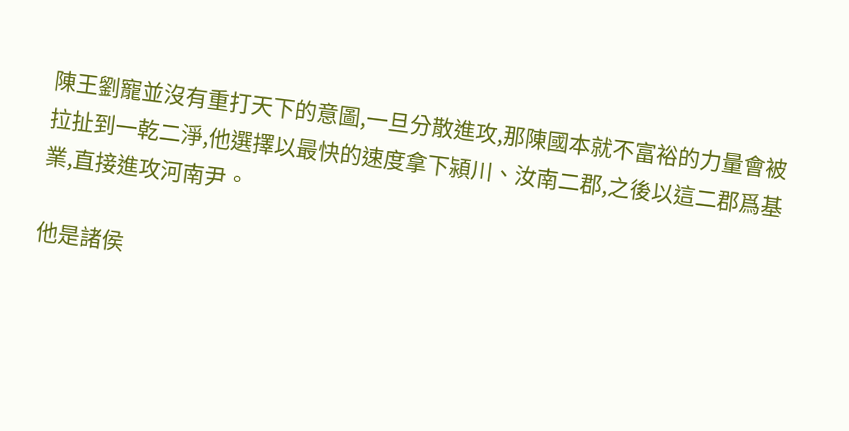陳王劉寵並沒有重打天下的意圖,一旦分散進攻,那陳國本就不富裕的力量會被拉扯到一乾二淨,他選擇以最快的速度拿下潁川、汝南二郡,之後以這二郡爲基業,直接進攻河南尹。

他是諸侯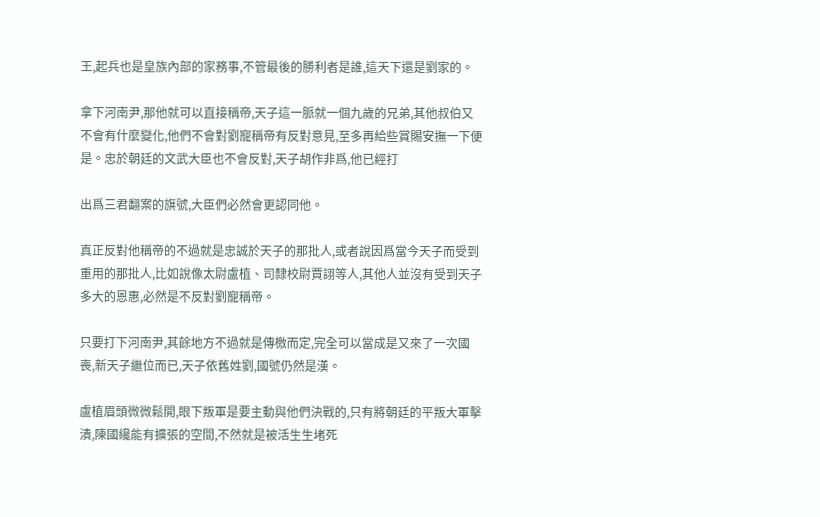王,起兵也是皇族內部的家務事,不管最後的勝利者是誰,這天下還是劉家的。

拿下河南尹,那他就可以直接稱帝,天子這一脈就一個九歲的兄弟,其他叔伯又不會有什麼變化,他們不會對劉寵稱帝有反對意見,至多再給些賞賜安撫一下便是。忠於朝廷的文武大臣也不會反對,天子胡作非爲,他已經打

出爲三君翻案的旗號,大臣們必然會更認同他。

真正反對他稱帝的不過就是忠誠於天子的那批人,或者說因爲當今天子而受到重用的那批人,比如說像太尉盧植、司隸校尉賈詡等人,其他人並沒有受到天子多大的恩惠,必然是不反對劉寵稱帝。

只要打下河南尹,其餘地方不過就是傳檄而定,完全可以當成是又來了一次國喪,新天子繼位而已,天子依舊姓劉,國號仍然是漢。

盧植眉頭微微鬆開,眼下叛軍是要主動與他們決戰的,只有將朝廷的平叛大軍擊潰,陳國纔能有擴張的空間,不然就是被活生生堵死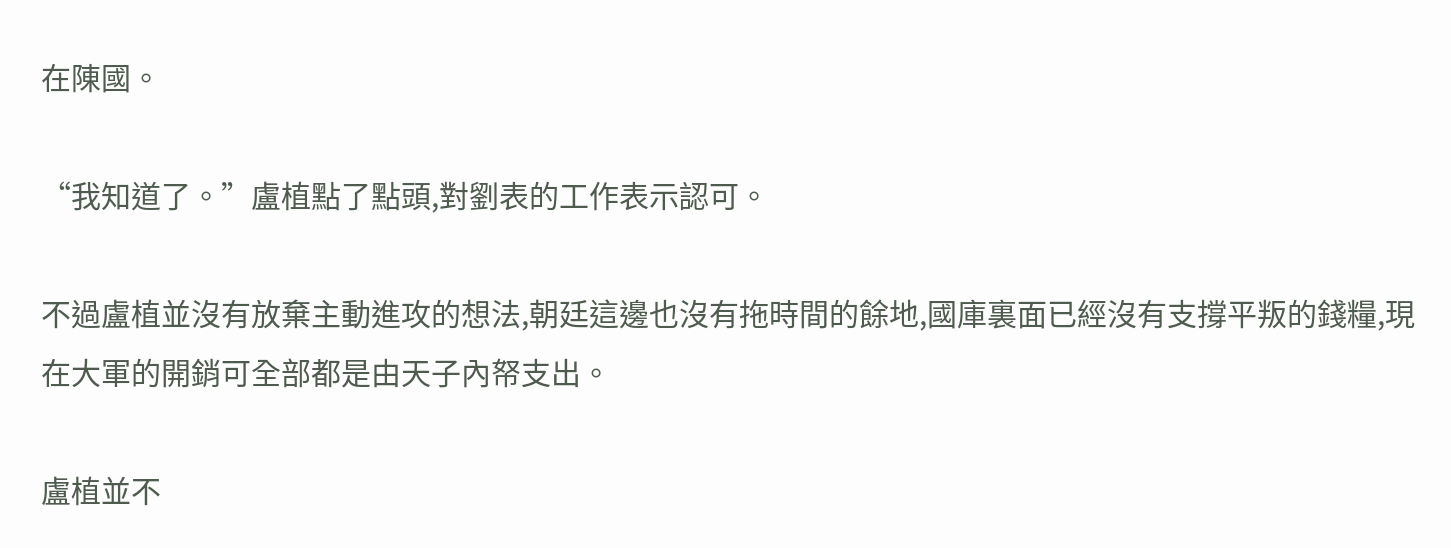在陳國。

“我知道了。”盧植點了點頭,對劉表的工作表示認可。

不過盧植並沒有放棄主動進攻的想法,朝廷這邊也沒有拖時間的餘地,國庫裏面已經沒有支撐平叛的錢糧,現在大軍的開銷可全部都是由天子內帑支出。

盧植並不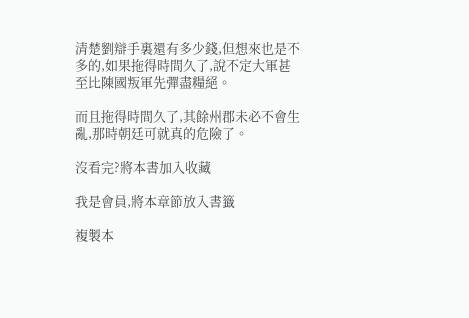清楚劉辯手裏還有多少錢,但想來也是不多的,如果拖得時間久了,說不定大軍甚至比陳國叛軍先彈盡糧絕。

而且拖得時間久了,其餘州郡未必不會生亂,那時朝廷可就真的危險了。

沒看完?將本書加入收藏

我是會員,將本章節放入書籤

複製本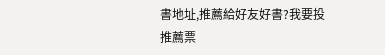書地址,推薦給好友好書?我要投推薦票